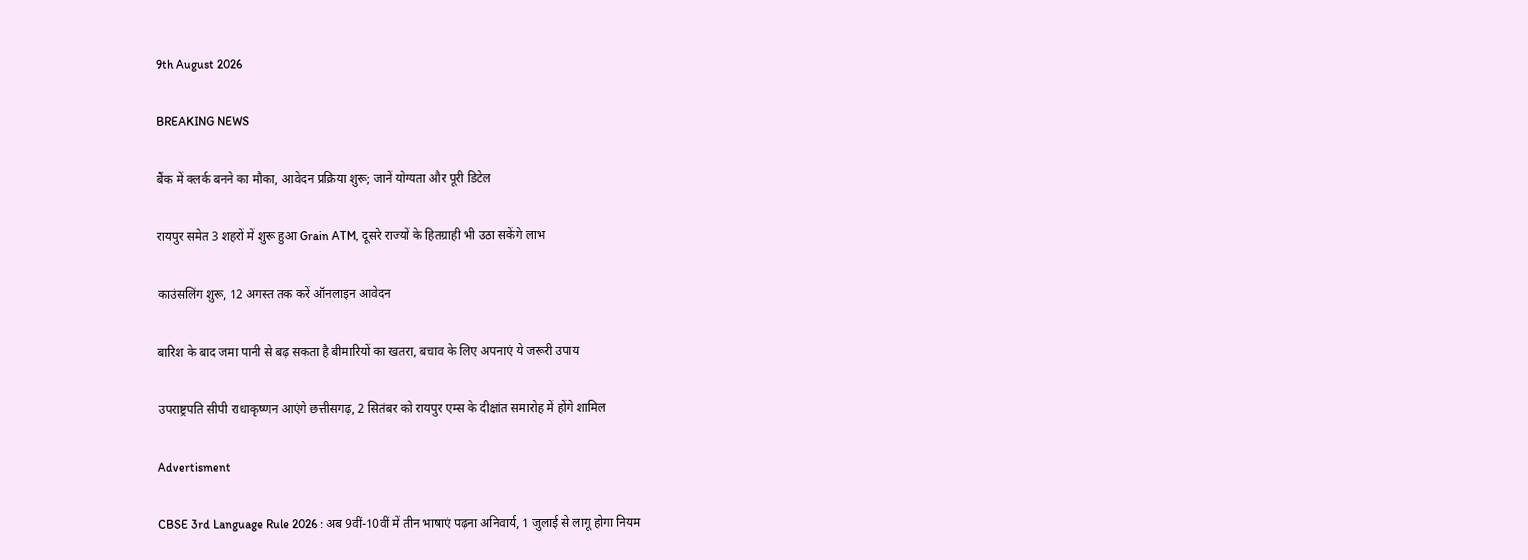9th August 2026

BREAKING NEWS

बैंक में क्लर्क बनने का मौका, आवेदन प्रक्रिया शुरू; जानें योग्यता और पूरी डिटेल

रायपुर समेत 3 शहरों में शुरू हुआ Grain ATM, दूसरे राज्यों के हितग्राही भी उठा सकेंगे लाभ

काउंसलिंग शुरू, 12 अगस्त तक करें ऑनलाइन आवेदन

बारिश के बाद जमा पानी से बढ़ सकता है बीमारियों का खतरा, बचाव के लिए अपनाएं ये जरूरी उपाय

उपराष्ट्रपति सीपी राधाकृष्णन आएंगे छत्तीसगढ़, 2 सितंबर को रायपुर एम्स के दीक्षांत समारोह में होंगे शामिल

Advertisment

CBSE 3rd Language Rule 2026 : अब 9वीं-10वीं में तीन भाषाएं पढ़ना अनिवार्य, 1 जुलाई से लागू होगा नियम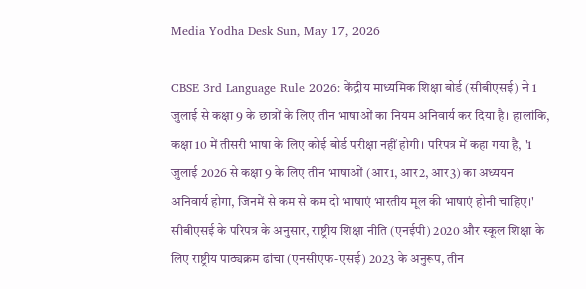Media Yodha Desk Sun, May 17, 2026

CBSE 3rd Language Rule 2026: केंद्रीय माध्यमिक शिक्षा बोर्ड (सीबीएसई) ने 1 जुलाई से कक्षा 9 के छात्रों के लिए तीन भाषाओं का नियम अनिवार्य कर दिया है। हालांकि, कक्षा 10 में तीसरी भाषा के लिए कोई बोर्ड परीक्षा नहीं होगी। परिपत्र में कहा गया है, '1 जुलाई 2026 से कक्षा 9 के लिए तीन भाषाओं (आर1, आर2, आर3) का अध्ययन अनिवार्य होगा, जिनमें से कम से कम दो भाषाएं भारतीय मूल की भाषाएं होनी चाहिए।' सीबीएसई के परिपत्र के अनुसार, राष्ट्रीय शिक्षा नीति (एनईपी) 2020 और स्कूल शिक्षा के लिए राष्ट्रीय पाठ्यक्रम ढांचा (एनसीएफ-एसई) 2023 के अनुरूप, तीन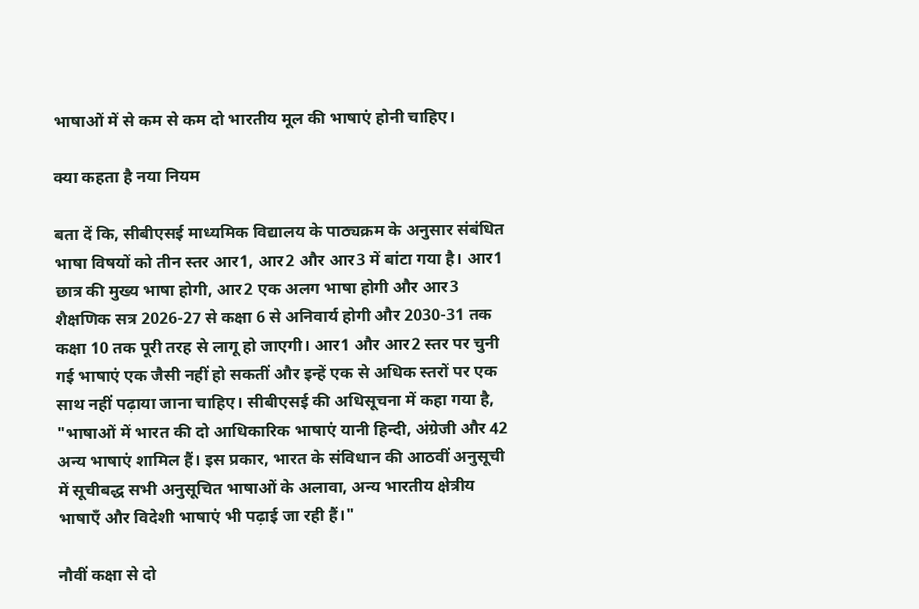भाषाओं में से कम से कम दो भारतीय मूल की भाषाएं होनी चाहिए।

क्या कहता है नया नियम

बता दें कि, सीबीएसई माध्यमिक विद्यालय के पाठ्यक्रम के अनुसार संबंधित भाषा विषयों को तीन स्तर आर1, आर2 और आर3 में बांटा गया है। आर1 छात्र की मुख्य भाषा होगी, आर2 एक अलग भाषा होगी और आर3 शैक्षणिक सत्र 2026-27 से कक्षा 6 से अनिवार्य होगी और 2030-31 तक कक्षा 10 तक पूरी तरह से लागू हो जाएगी। आर1 और आर2 स्तर पर चुनी गई भाषाएं एक जैसी नहीं हो सकतीं और इन्हें एक से अधिक स्तरों पर एक साथ नहीं पढ़ाया जाना चाहिए। सीबीएसई की अधिसूचना में कहा गया है, "भाषाओं में भारत की दो आधिकारिक भाषाएं यानी हिन्दी, अंग्रेजी और 42 अन्य भाषाएं शामिल हैं। इस प्रकार, भारत के संविधान की आठवीं अनुसूची में सूचीबद्ध सभी अनुसूचित भाषाओं के अलावा, अन्य भारतीय क्षेत्रीय भाषाएँ और विदेशी भाषाएं भी पढ़ाई जा रही हैं।"

नौवीं कक्षा से दो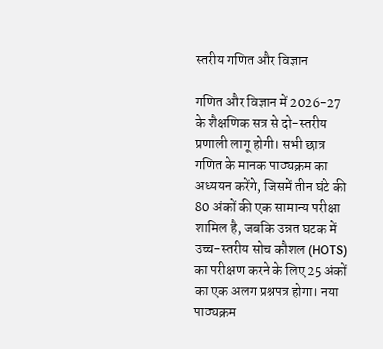स्तरीय गणित और विज्ञान

गणित और विज्ञान में 2026-27 के शैक्षणिक सत्र से दो-स्तरीय प्रणाली लागू होगी। सभी छात्र गणित के मानक पाठ्यक्रम का अध्ययन करेंगे, जिसमें तीन घंटे की 80 अंकों की एक सामान्य परीक्षा शामिल है, जबकि उन्नत घटक में उच्च-स्तरीय सोच कौशल (HOTS) का परीक्षण करने के लिए 25 अंकों का एक अलग प्रश्नपत्र होगा। नया पाठ्यक्रम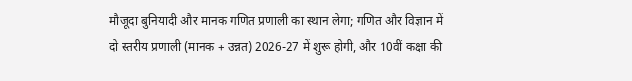मौजूदा बुनियादी और मानक गणित प्रणाली का स्थान लेगा; गणित और विज्ञान में दो स्तरीय प्रणाली (मानक + उन्नत) 2026-27 में शुरू होगी, और 10वीं कक्षा की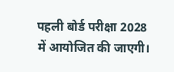पहली बोर्ड परीक्षा 2028 में आयोजित की जाएगी।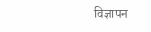विज्ञापन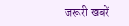जरूरी खबरें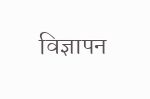विज्ञापन